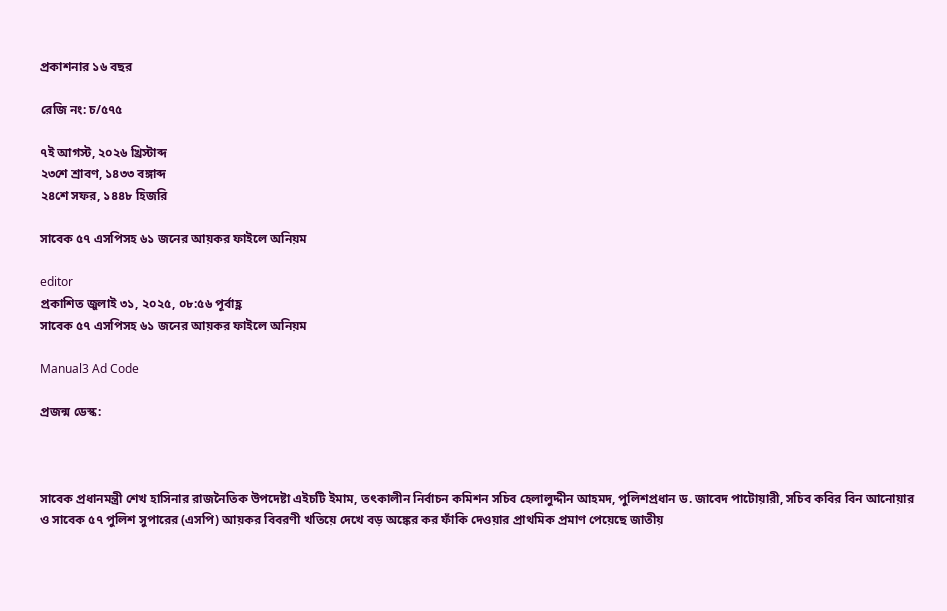প্রকাশনার ১৬ বছর

রেজি নং: চ/৫৭৫

৭ই আগস্ট, ২০২৬ খ্রিস্টাব্দ
২৩শে শ্রাবণ, ১৪৩৩ বঙ্গাব্দ
২৪শে সফর, ১৪৪৮ হিজরি

সাবেক ৫৭ এসপিসহ ৬১ জনের আয়কর ফাইলে অনিয়ম

editor
প্রকাশিত জুলাই ৩১, ২০২৫, ০৮:৫৬ পূর্বাহ্ণ
সাবেক ৫৭ এসপিসহ ৬১ জনের আয়কর ফাইলে অনিয়ম

Manual3 Ad Code

প্রজন্ম ডেস্ক:



সাবেক প্রধানমন্ত্রী শেখ হাসিনার রাজনৈতিক উপদেষ্টা এইচটি ইমাম, তৎকালীন নির্বাচন কমিশন সচিব হেলালুদ্দীন আহমদ, পুলিশপ্রধান ড. জাবেদ পাটোয়ারী, সচিব কবির বিন আনোয়ার ও সাবেক ৫৭ পুলিশ সুপারের (এসপি) আয়কর বিবরণী খতিয়ে দেখে বড় অঙ্কের কর ফাঁকি দেওয়ার প্রাথমিক প্রমাণ পেয়েছে জাতীয়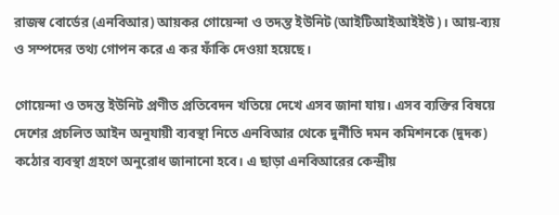রাজস্ব বোর্ডের (এনবিআর) আয়কর গোয়েন্দা ও তদন্ত ইউনিট (আইটিআইআইইউ)। আয়-ব্যয় ও সম্পদের তথ্য গোপন করে এ কর ফাঁকি দেওয়া হয়েছে।

গোয়েন্দা ও তদন্ত ইউনিট প্রণীত প্রতিবেদন খতিয়ে দেখে এসব জানা যায়। এসব ব্যক্তির বিষয়ে দেশের প্রচলিত আইন অনুযায়ী ব্যবস্থা নিতে এনবিআর থেকে দুর্নীতি দমন কমিশনকে (দুদক) কঠোর ব্যবস্থা গ্রহণে অনুরোধ জানানো হবে। এ ছাড়া এনবিআরের কেন্দ্রীয়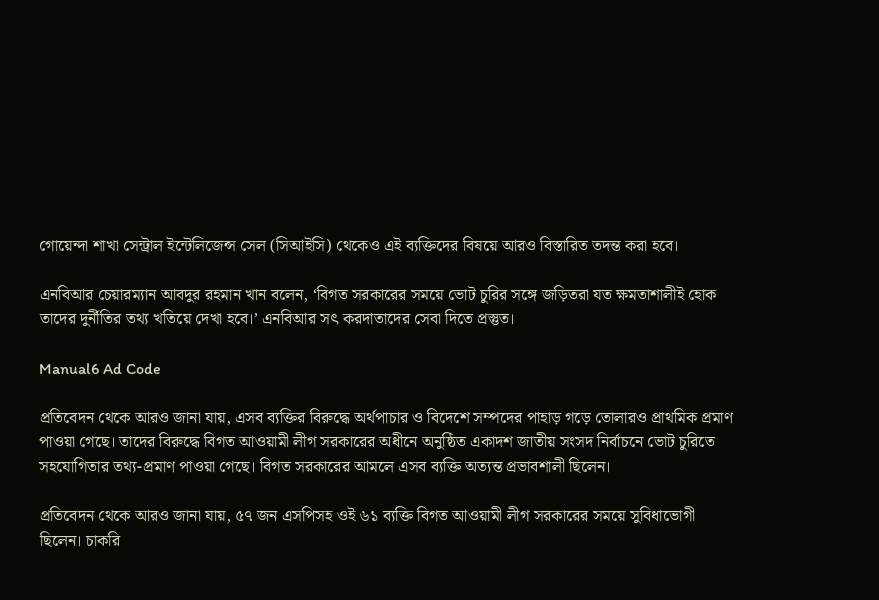গোয়েন্দা শাখা সেন্ট্রাল ইন্টেলিজেন্স সেল (সিআইসি) থেকেও এই ব্যক্তিদের বিষয়ে আরও বিস্তারিত তদন্ত করা হবে।

এনবিআর চেয়ারম্যান আবদুর রহমান খান বলেন, ‘বিগত সরকারের সময়ে ভোট চুরির সঙ্গে জড়িতরা যত ক্ষমতাশালীই হোক তাদের দুর্নীতির তথ্য খতিয়ে দেখা হবে।’ এনবিআর সৎ করদাতাদের সেবা দিতে প্রস্তুত।

Manual6 Ad Code

প্রতিবেদন থেকে আরও জানা যায়, এসব ব্যক্তির বিরুদ্ধে অর্থপাচার ও বিদেশে সম্পদের পাহাড় গড়ে তোলারও প্রাথমিক প্রমাণ পাওয়া গেছে। তাদের বিরুদ্ধে বিগত আওয়ামী লীগ সরকারের অধীনে অনুষ্ঠিত একাদশ জাতীয় সংসদ নির্বাচনে ভোট চুরিতে সহযোগিতার তথ্য-প্রমাণ পাওয়া গেছে। বিগত সরকারের আমলে এসব ব্যক্তি অত্যন্ত প্রভাবশালী ছিলেন।

প্রতিবেদন থেকে আরও জানা যায়, ৫৭ জন এসপিসহ ওই ৬১ ব্যক্তি বিগত আওয়ামী লীগ সরকারের সময়ে সুবিধাভোগী ছিলেন। চাকরি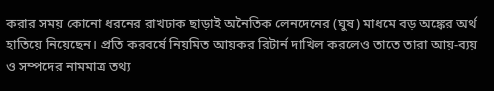করার সময় কোনো ধরনের রাখঢাক ছাড়াই অনৈতিক লেনদেনের (ঘুষ) মাধমে বড় অঙ্কের অর্থ হাতিয়ে নিয়েছেন। প্রতি করবর্ষে নিয়মিত আয়কর রিটার্ন দাখিল করলেও তাতে তারা আয়-ব্যয় ও সম্পদের নামমাত্র তথ্য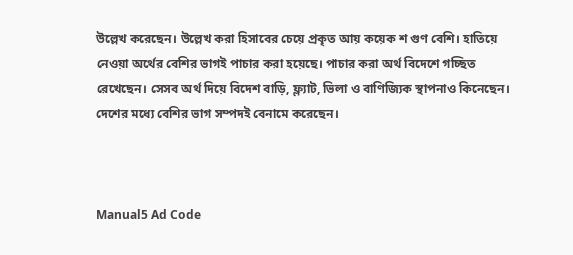উল্লেখ করেছেন। উল্লেখ করা হিসাবের চেয়ে প্রকৃত আয় কয়েক শ গুণ বেশি। হাতিয়ে নেওয়া অর্থের বেশির ভাগই পাচার করা হয়েছে। পাচার করা অর্থ বিদেশে গচ্ছিত রেখেছেন। সেসব অর্থ দিয়ে বিদেশ বাড়ি, ফ্ল্যাট, ভিলা ও বাণিজ্যিক স্থাপনাও কিনেছেন। দেশের মধ্যে বেশির ভাগ সম্পদই বেনামে করেছেন।



Manual5 Ad Code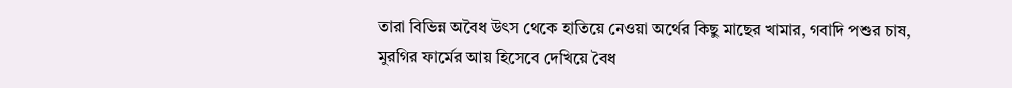তারা বিভিন্ন অবৈধ উৎস থেকে হাতিয়ে নেওয়া অর্থের কিছু মাছের খামার, গবাদি পশুর চাষ, মুরগির ফার্মের আয় হিসেবে দেখিয়ে বৈধ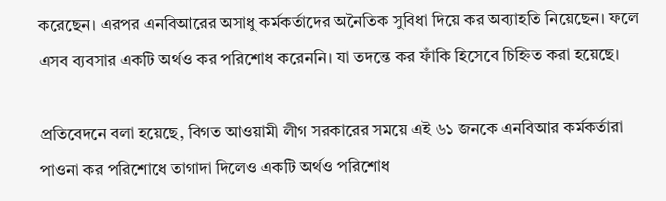করেছেন। এরপর এনবিআরের অসাধু কর্মকর্তাদের অনৈতিক সুবিধা দিয়ে কর অব্যাহতি নিয়েছেন। ফলে এসব ব্যবসার একটি অর্থও কর পরিশোধ করেননি। যা তদন্তে কর ফাঁকি হিসেবে চিহ্নিত করা হয়েছে।

প্রতিবেদনে বলা হয়েছে, বিগত আওয়ামী লীগ সরকারের সময়ে এই ৬১ জনকে এনবিআর কর্মকর্তারা পাওনা কর পরিশোধে তাগাদা দিলেও একটি অর্থও পরিশোধ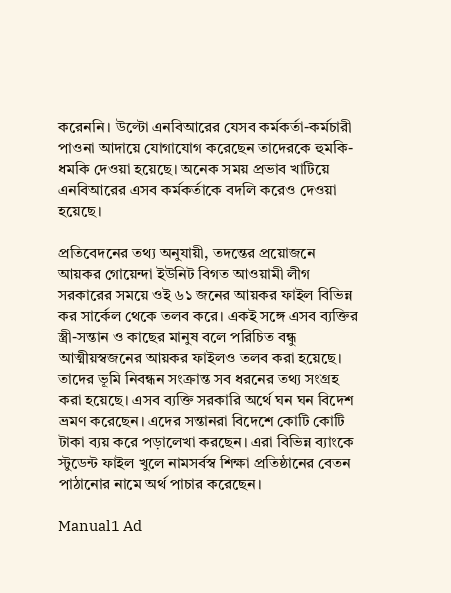করেননি। উল্টো এনবিআরের যেসব কর্মকর্তা-কর্মচারী পাওনা আদায়ে যোগাযোগ করেছেন তাদেরকে হুমকি-ধমকি দেওয়া হয়েছে। অনেক সময় প্রভাব খাটিয়ে এনবিআরের এসব কর্মকর্তাকে বদলি করেও দেওয়া হয়েছে।

প্রতিবেদনের তথ্য অনুযায়ী, তদন্তের প্রয়োজনে আয়কর গোয়েন্দা ইউনিট বিগত আওয়ামী লীগ সরকারের সময়ে ওই ৬১ জনের আয়কর ফাইল বিভিন্ন কর সার্কেল থেকে তলব করে। একই সঙ্গে এসব ব্যক্তির স্ত্রী-সন্তান ও কাছের মানুষ বলে পরিচিত বন্ধু আত্মীয়স্বজনের আয়কর ফাইলও তলব করা হয়েছে। তাদের ভূমি নিবন্ধন সংক্রান্ত সব ধরনের তথ্য সংগ্রহ করা হয়েছে। এসব ব্যক্তি সরকারি অর্থে ঘন ঘন বিদেশ ভ্রমণ করেছেন। এদের সন্তানরা বিদেশে কোটি কোটি টাকা ব্যয় করে পড়ালেখা করছেন। এরা বিভিন্ন ব্যাংকে স্টুডেন্ট ফাইল খুলে নামসর্বস্ব শিক্ষা প্রতিষ্ঠানের বেতন পাঠানোর নামে অর্থ পাচার করেছেন।

Manual1 Ad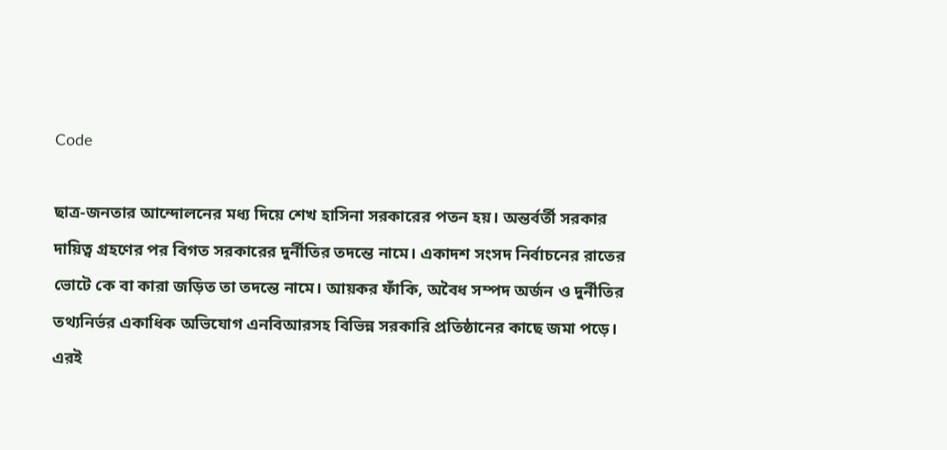Code

ছাত্র-জনতার আন্দোলনের মধ্য দিয়ে শেখ হাসিনা সরকারের পতন হয়। অন্তর্বর্তী সরকার দায়িত্ব গ্রহণের পর বিগত সরকারের দুর্নীতির তদন্তে নামে। একাদশ সংসদ নির্বাচনের রাতের ভোটে কে বা কারা জড়িত তা তদন্তে নামে। আয়কর ফাঁকি, অবৈধ সম্পদ অর্জন ও দুর্নীতির তথ্যনির্ভর একাধিক অভিযোগ এনবিআরসহ বিভিন্ন সরকারি প্রতিষ্ঠানের কাছে জমা পড়ে। এরই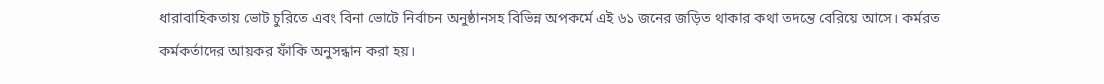ধারাবাহিকতায় ভোট চুরিতে এবং বিনা ভোটে নির্বাচন অনুষ্ঠানসহ বিভিন্ন অপকর্মে এই ৬১ জনের জড়িত থাকার কথা তদন্তে বেরিয়ে আসে। কর্মরত কর্মকর্তাদের আয়কর ফাঁকি অনুসন্ধান করা হয়।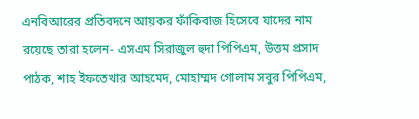এনবিআরের প্রতিবদনে আয়কর ফাঁকিবাজ হিসেবে যাদের নাম রয়েছে তারা হলেন- এসএম সিরাজুল হুদা পিপিএম, উত্তম প্রসাদ পাঠক, শাহ ইফতেখার আহমেদ, মোহাম্মদ গোলাম সবুর পিপিএম,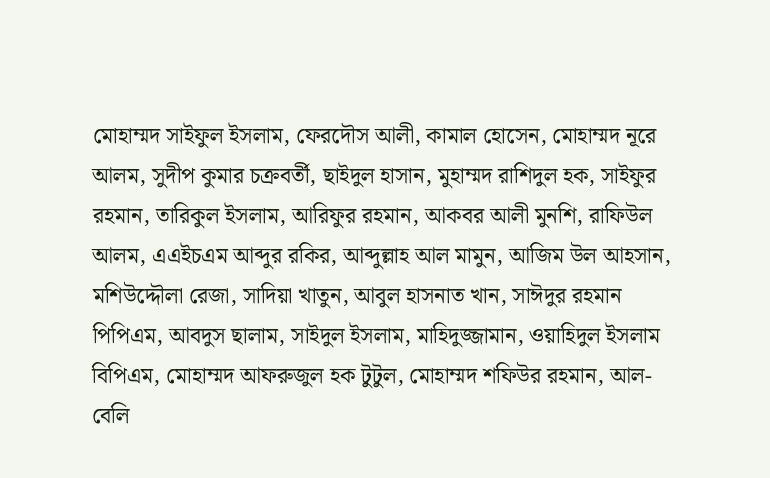মোহাম্মদ সাইফুল ইসলাম, ফেরদৌস আলী, কামাল হোসেন, মোহাম্মদ নূরে আলম, সুদীপ কুমার চক্রবর্তী, ছাইদুল হাসান, মুহাম্মদ রাশিদুল হক, সাইফুর রহমান, তারিকুল ইসলাম, আরিফুর রহমান, আকবর আলী মুনশি, রাফিউল আলম, এএইচএম আব্দুর রকির, আব্দুল্লাহ আল মামুন, আজিম উল আহসান, মশিউদ্দৌলা রেজা, সাদিয়া খাতুন, আবুল হাসনাত খান, সাঈদুর রহমান পিপিএম, আবদুস ছালাম, সাইদুল ইসলাম, মাহিদুজ্জামান, ওয়াহিদুল ইসলাম বিপিএম, মোহাম্মদ আফরুজুল হক টুটুল, মোহাম্মদ শফিউর রহমান, আল-বেলি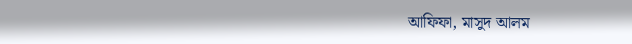আফিফা, মাসুদ আলম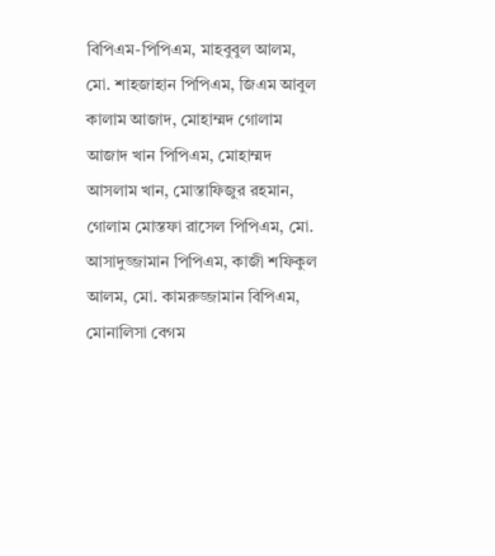বিপিএম-পিপিএম, মাহবুবুল আলম, মো. শাহজাহান পিপিএম, জিএম আবুল কালাম আজাদ, মোহাম্মদ গোলাম আজাদ খান পিপিএম, মোহাম্মদ আসলাম খান, মোস্তাফিজুর রহমান, গোলাম মোস্তফা রাসেল পিপিএম, মো. আসাদুজ্জামান পিপিএম, কাজী শফিকুল আলম, মো. কামরুজ্জামান বিপিএম, মোনালিসা বেগম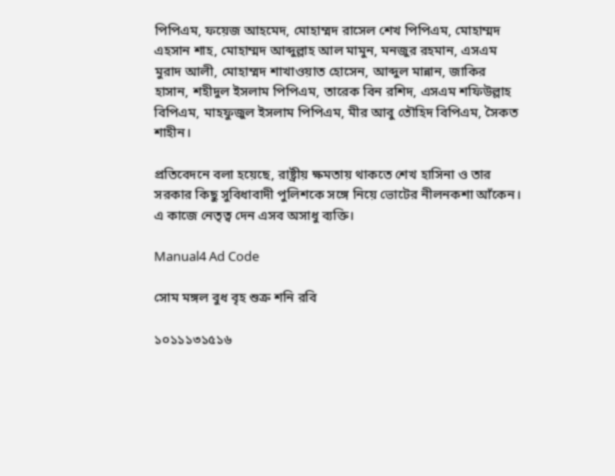পিপিএম, ফয়েজ আহমেদ, মোহাম্মদ রাসেল শেখ পিপিএম, মোহাম্মদ এহসান শাহ, মোহাম্মদ আব্দুল্লাহ আল মামুন, মনজুর রহমান, এসএম মুরাদ আলী, মোহাম্মদ শাখাওয়াত হোসেন, আব্দুল মান্নান, জাকির হাসান, শহীদুল ইসলাম পিপিএম, তারেক বিন রশিদ, এসএম শফিউল্লাহ বিপিএম, মাহফুজুল ইসলাম পিপিএম, মীর আবু তৌহিদ বিপিএম, সৈকত শাহীন।

প্রতিবেদনে বলা হয়েছে, রাষ্ট্রীয় ক্ষমতায় থাকতে শেখ হাসিনা ও তার সরকার কিছু সুবিধাবাদী পুলিশকে সঙ্গে নিয়ে ভোটের নীলনকশা আঁকেন। এ কাজে নেতৃত্ব দেন এসব অসাধু ব্যক্তি।

Manual4 Ad Code

সোম মঙ্গল বুধ বৃহ শুক্র শনি রবি

১০১১১৩১৫১৬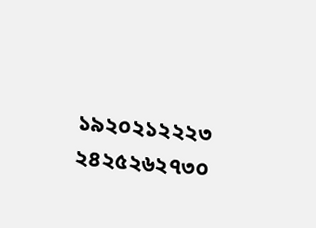১৯২০২১২২২৩
২৪২৫২৬২৭৩০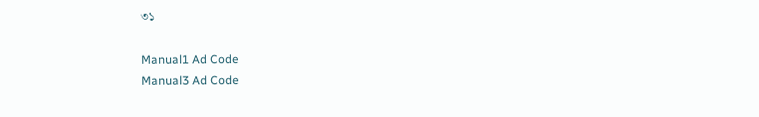৩১

Manual1 Ad Code
Manual3 Ad Code